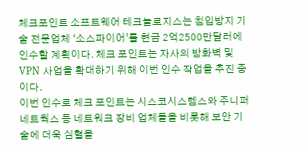체크포인트 소프트웨어 테크놀로지스는 침입방지 기술 전문업체 ‘소스파이어’를 현금 2억2500만달러에 인수할 계획이다. 체크 포인트는 자사의 방화벽 및 VPN 사업을 확대하기 위해 이번 인수 작업을 추진 중이다.
이번 인수로 체크 포인트는 시스코시스템스와 주니퍼네트웍스 등 네트워크 장비 업체들을 비롯해 보안 기술에 더욱 심혈을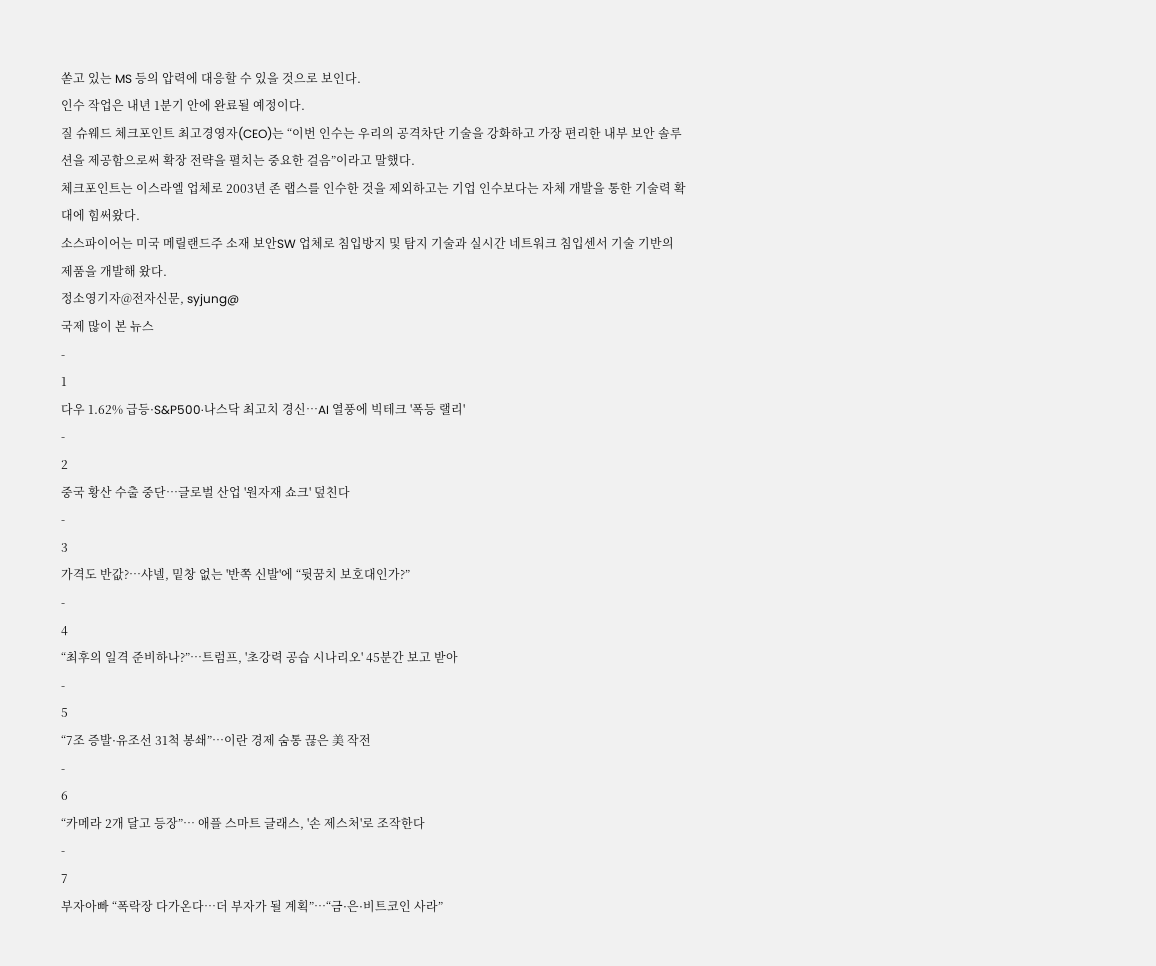쏟고 있는 MS 등의 압력에 대응할 수 있을 것으로 보인다.
인수 작업은 내년 1분기 안에 완료될 예정이다.
질 슈웨드 체크포인트 최고경영자(CEO)는 “이번 인수는 우리의 공격차단 기술을 강화하고 가장 편리한 내부 보안 솔루션을 제공함으로써 확장 전략을 펼치는 중요한 걸음”이라고 말했다.
체크포인트는 이스라엘 업체로 2003년 존 랩스를 인수한 것을 제외하고는 기업 인수보다는 자체 개발을 통한 기술력 확대에 힘써왔다.
소스파이어는 미국 메릴랜드주 소재 보안SW 업체로 침입방지 및 탐지 기술과 실시간 네트워크 침입센서 기술 기반의 제품을 개발해 왔다.
정소영기자@전자신문, syjung@
국제 많이 본 뉴스
-
1
다우 1.62% 급등·S&P500·나스닥 최고치 경신…AI 열풍에 빅테크 '폭등 랠리'
-
2
중국 황산 수출 중단…글로벌 산업 '원자재 쇼크' 덮친다
-
3
가격도 반값?…샤넬, 밑창 없는 '반쪽 신발'에 “뒷꿈치 보호대인가?”
-
4
“최후의 일격 준비하나?”…트럼프, '초강력 공습 시나리오' 45분간 보고 받아
-
5
“7조 증발·유조선 31척 봉쇄”…이란 경제 숨통 끊은 美 작전
-
6
“카메라 2개 달고 등장”… 애플 스마트 글래스, '손 제스처'로 조작한다
-
7
부자아빠 “폭락장 다가온다…더 부자가 될 계획”…“금·은·비트코인 사라”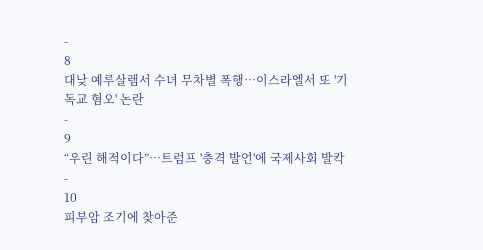-
8
대낮 예루살렘서 수녀 무차별 폭행…이스라엘서 또 '기독교 혐오' 논란
-
9
“우린 해적이다”…트럼프 '충격 발언'에 국제사회 발칵
-
10
피부암 조기에 찾아준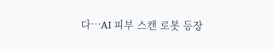다…AI 피부 스캔 로봇 등장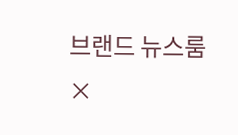브랜드 뉴스룸
×